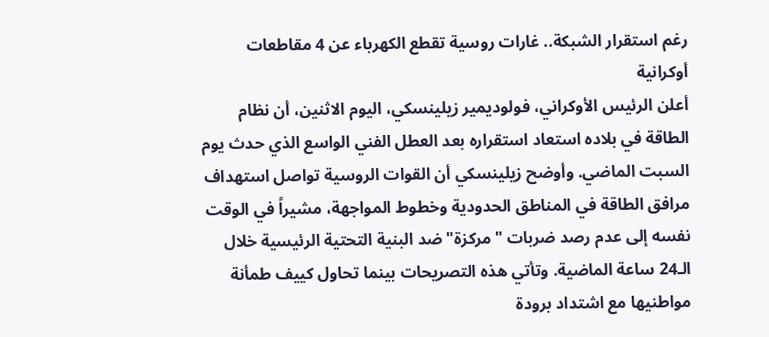رغم استقرار الشبكة.. غارات روسية تقطع الكهرباء عن 4 مقاطعات أوكرانية
أعلن الرئيس الأوكراني، فولوديمير زيلينسكي، اليوم الاثنين، أن نظام الطاقة في بلاده استعاد استقراره بعد العطل الفني الواسع الذي حدث يوم السبت الماضي. وأوضح زيلينسكي أن القوات الروسية تواصل استهداف مرافق الطاقة في المناطق الحدودية وخطوط المواجهة، مشيراً في الوقت نفسه إلى عدم رصد ضربات "مركزة" ضد البنية التحتية الرئيسية خلال الـ24 ساعة الماضية. وتأتي هذه التصريحات بينما تحاول كييف طمأنة مواطنيها مع اشتداد برودة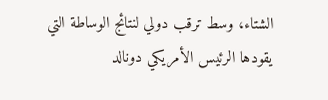الشتاء، وسط ترقب دولي لنتائج الوساطة التي يقودها الرئيس الأمريكي دونالد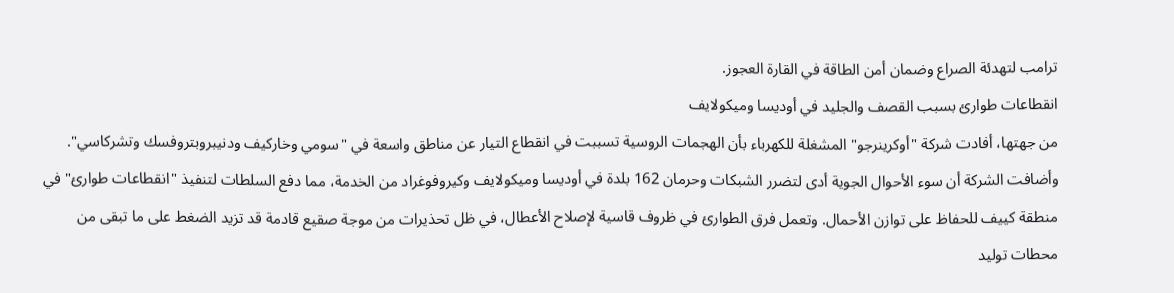ترامب لتهدئة الصراع وضمان أمن الطاقة في القارة العجوز.
انقطاعات طوارئ بسبب القصف والجليد في أوديسا وميكولايف
من جهتها، أفادت شركة "أوكرينرجو" المشغلة للكهرباء بأن الهجمات الروسية تسببت في انقطاع التيار عن مناطق واسعة في "سومي وخاركيف ودنيبروبتروفسك وتشركاسي". وأضافت الشركة أن سوء الأحوال الجوية أدى لتضرر الشبكات وحرمان 162 بلدة في أوديسا وميكولايف وكيروفوغراد من الخدمة، مما دفع السلطات لتنفيذ "انقطاعات طوارئ" في منطقة كييف للحفاظ على توازن الأحمال. وتعمل فرق الطوارئ في ظروف قاسية لإصلاح الأعطال، في ظل تحذيرات من موجة صقيع قادمة قد تزيد الضغط على ما تبقى من محطات توليد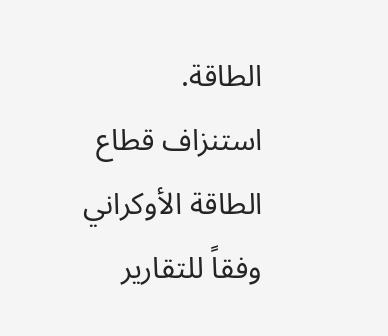الطاقة.
استنزاف قطاع الطاقة الأوكراني
وفقاً للتقارير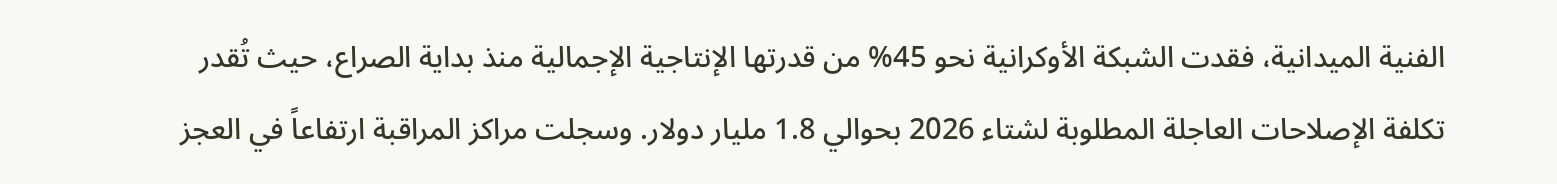الفنية الميدانية، فقدت الشبكة الأوكرانية نحو 45% من قدرتها الإنتاجية الإجمالية منذ بداية الصراع، حيث تُقدر تكلفة الإصلاحات العاجلة المطلوبة لشتاء 2026 بحوالي 1.8 مليار دولار. وسجلت مراكز المراقبة ارتفاعاً في العجز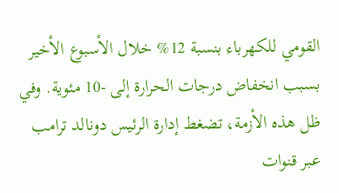القومي للكهرباء بنسبة 12% خلال الأسبوع الأخير بسبب انخفاض درجات الحرارة إلى -10 مئوية. وفي ظل هذه الأزمة، تضغط إدارة الرئيس دونالد ترامب عبر قنوات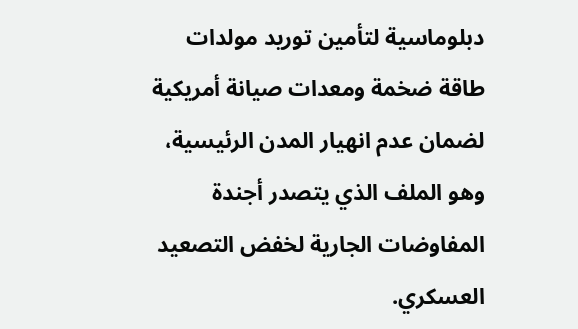دبلوماسية لتأمين توريد مولدات طاقة ضخمة ومعدات صيانة أمريكية لضمان عدم انهيار المدن الرئيسية، وهو الملف الذي يتصدر أجندة المفاوضات الجارية لخفض التصعيد العسكري.